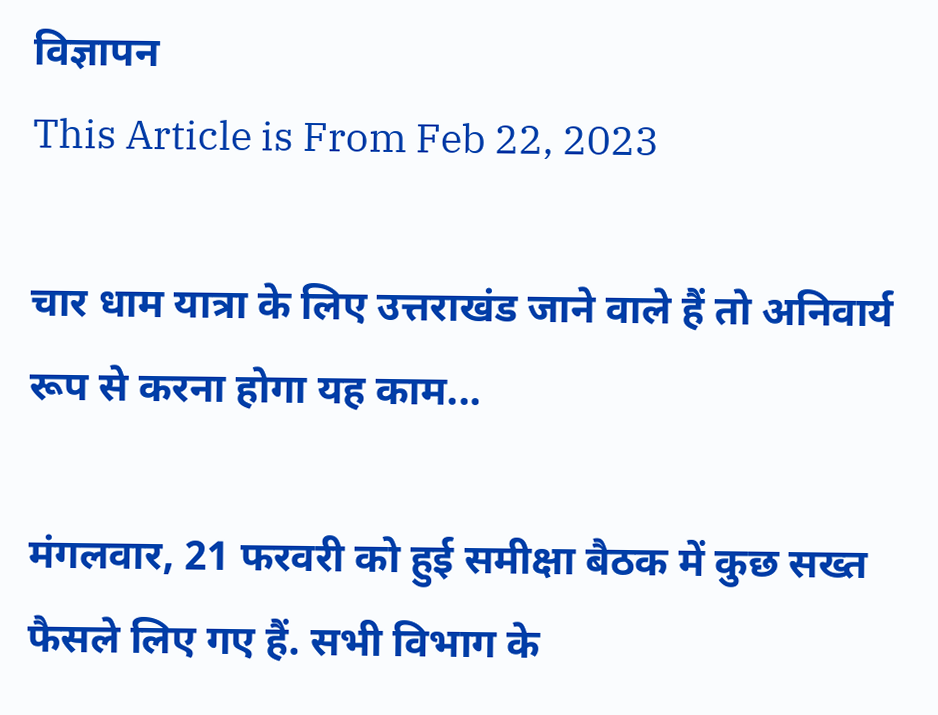विज्ञापन
This Article is From Feb 22, 2023

चार धाम यात्रा के लिए उत्तराखंड जाने वाले हैं तो अनिवार्य रूप से करना होगा यह काम...

मंगलवार, 21 फरवरी को हुई समीक्षा बैठक में कुछ सख्‍त फैसले लिए गए हैं. सभी विभाग के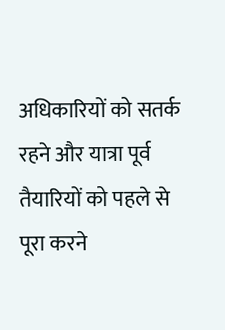अधिकारियों को सतर्क रहने और यात्रा पूर्व तैयारियों को पहले से पूरा करने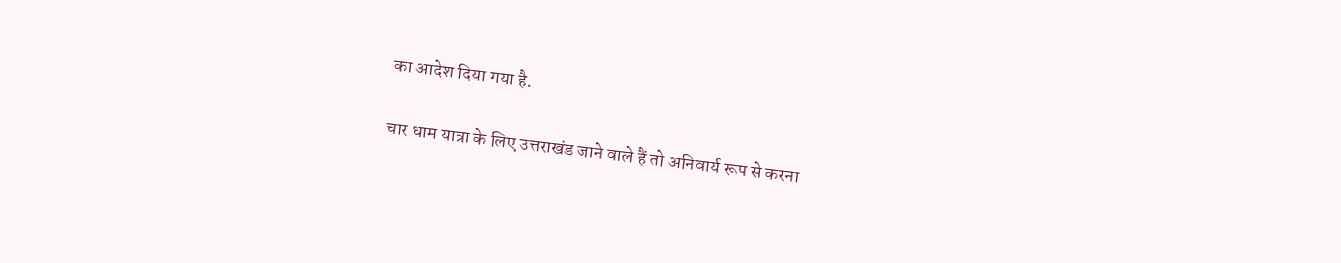का आदेश दिया गया है.

चार धाम यात्रा के लिए उत्तराखंड जाने वाले हैं तो अनिवार्य रूप से करना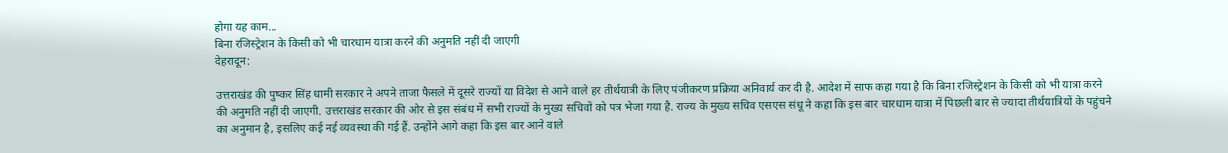होगा यह काम...
बिना रजिस्ट्रेशन के किसी को भी चारधाम यात्रा करने की अनुमति नहीं दी जाएगी
देहरादून:

उत्तराखंड की पुष्कर सिंह धामी सरकार ने अपने ताजा फैसले में दूसरे राज्यों या विदेश से आने वाले हर तीर्थयात्री के लिए पंजीकरण प्रक्रिया अनिवार्य कर दी है. आदेश में साफ कहा गया है कि बिना रजिस्ट्रेशन के किसी को भी यात्रा करने की अनुमति नहीं दी जाएगी. उत्तराखंड सरकार की ओर से इस संबंध में सभी राज्‍यों के मुख्‍य सचिवों को पत्र भेजा गया है. राज्‍य के मुख्‍य सचिव एसएस संधू ने कहा कि इस बार चारधाम यात्रा में पिछली बार से ज्यादा तीर्थयात्रियों के पहुंचने का अनुमान है, इसलिए कई नई व्यवस्था की गई हैं. उन्होंने आगे कहा कि इस बार आने वाले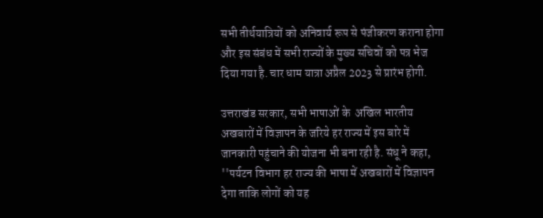सभी तीर्थयात्रियों को अनिवार्य रूप से पंजीकरण कराना होगा और इस संबंध में सभी राज्यों के मुख्य सचिवों को पत्र भेज दिया गया है. चार धाम यात्रा अप्रैल 2023 से प्रारंभ होगी.

उत्तराखंड सरकार, सभी भाषाओं के  अखिल भारतीय अखबारों में विज्ञापन के जरिये हर राज्य में इस बारे में जानकारी पहुंचाने की योजना भी बना रही है. संधू ने कहा, ''पर्यटन विभाग हर राज्य की भाषा में अखबारों में विज्ञापन देगा ताकि लोगों को यह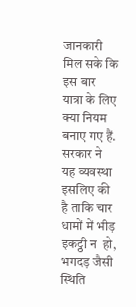जानकारी मिल सके कि इस बार यात्रा के लिए क्या नियम बनाए गए हैं. सरकार ने यह व्यवस्था इसलिए की है ताकि चार धामों में भीड़ इकट्ठी न  हो, भगदड़ जैसी स्थिति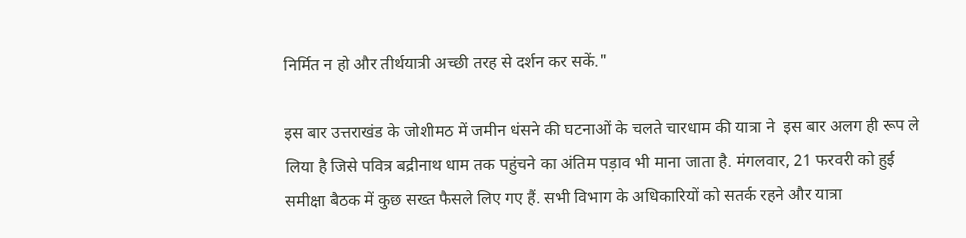निर्मित न हो और तीर्थयात्री अच्‍छी तरह से दर्शन कर सकें."

इस बार उत्तराखंड के जोशीमठ में जमीन धंसने की घटनाओं के चलते चारधाम की यात्रा ने  इस बार अलग ही रूप ले लिया है जिसे पवित्र बद्रीनाथ धाम तक पहुंचने का अंतिम पड़ाव भी माना जाता है. मंगलवार, 21 फरवरी को हुई समीक्षा बैठक में कुछ सख्‍त फैसले लिए गए हैं. सभी विभाग के अधिकारियों को सतर्क रहने और यात्रा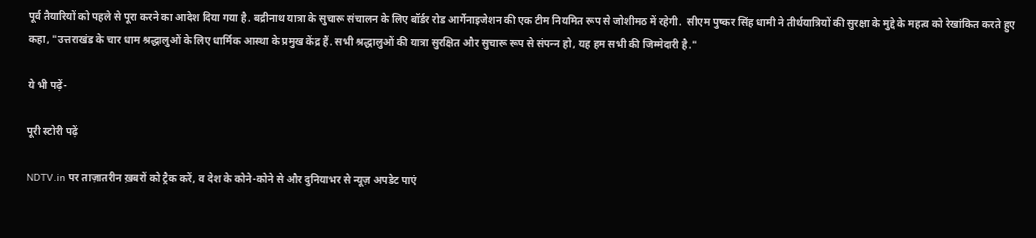पूर्व तैयारियों को पहले से पूरा करने का आदेश दिया गया है. बद्रीनाथ यात्रा के सुचारू संचालन के लिए बॉर्डर रोड आर्गेनाइजेशन की एक टीम नियमित रूप से जोशीमठ में रहेगी.  सीएम पुष्‍कर सिंह धामी ने तीर्थयात्रियों की सुरक्षा के मुद्दे के महत्व को रेखांकित करते हुए कहा, "उत्तराखंड के चार धाम श्रद्धालुओं के लिए धार्मिक आस्था के प्रमुख केंद्र हैं. सभी श्रद्धालुओं की यात्रा सुरक्षित और सुचारू रूप से संपन्‍न हो, यह हम सभी की जिम्मेदारी है."

ये भी पढ़ें-

पूरी स्टोरी पढ़ें

NDTV.in पर ताज़ातरीन ख़बरों को ट्रैक करें, व देश के कोने-कोने से और दुनियाभर से न्यूज़ अपडेट पाएं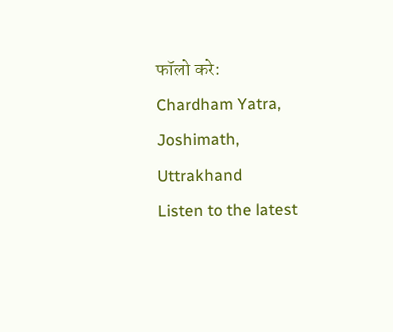फॉलो करे:
Chardham Yatra, Joshimath, Uttrakhand
Listen to the latest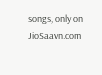songs, only on JioSaavn.com